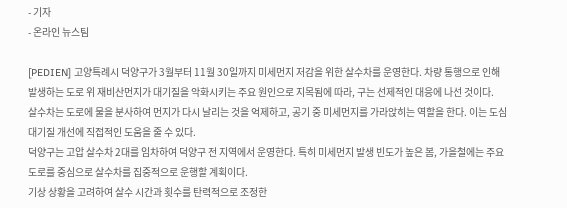- 기자
- 온라인 뉴스팀

[PEDIEN] 고양특례시 덕양구가 3월부터 11월 30일까지 미세먼지 저감을 위한 살수차를 운영한다. 차량 통행으로 인해 발생하는 도로 위 재비산먼지가 대기질을 악화시키는 주요 원인으로 지목됨에 따라, 구는 선제적인 대응에 나선 것이다.
살수차는 도로에 물을 분사하여 먼지가 다시 날리는 것을 억제하고, 공기 중 미세먼지를 가라앉히는 역할을 한다. 이는 도심 대기질 개선에 직접적인 도움을 줄 수 있다.
덕양구는 고압 살수차 2대를 임차하여 덕양구 전 지역에서 운영한다. 특히 미세먼지 발생 빈도가 높은 봄, 가을철에는 주요 도로를 중심으로 살수차를 집중적으로 운행할 계획이다.
기상 상황을 고려하여 살수 시간과 횟수를 탄력적으로 조정한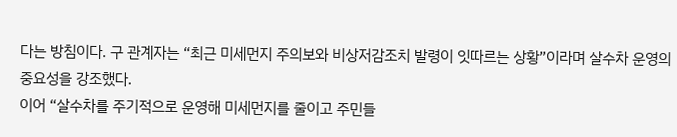다는 방침이다. 구 관계자는 “최근 미세먼지 주의보와 비상저감조치 발령이 잇따르는 상황”이라며 살수차 운영의 중요성을 강조했다.
이어 “살수차를 주기적으로 운영해 미세먼지를 줄이고 주민들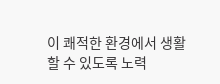이 쾌적한 환경에서 생활할 수 있도록 노력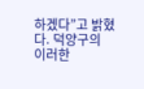하겠다”고 밝혔다. 덕양구의 이러한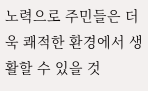노력으로 주민들은 더욱 쾌적한 환경에서 생활할 수 있을 것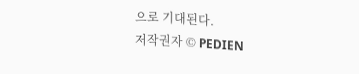으로 기대된다.
저작권자 © PEDIEN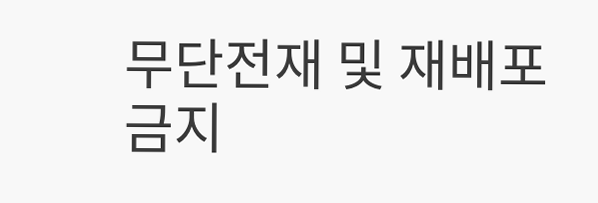무단전재 및 재배포 금지